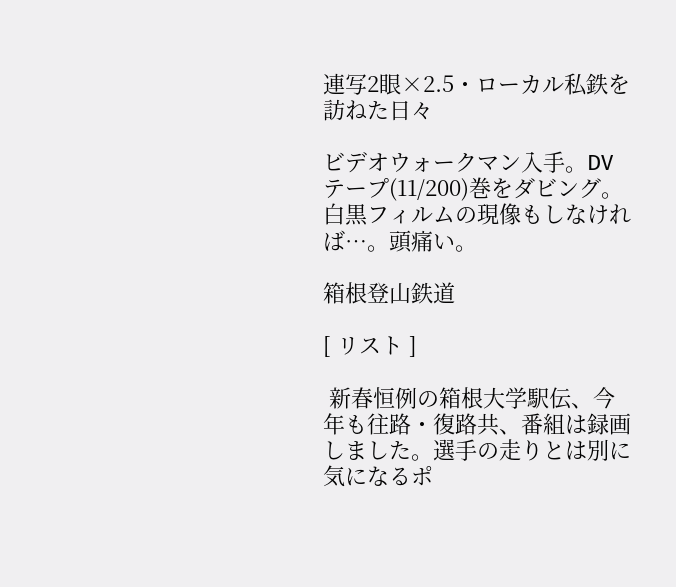連写2眼×2.5・ローカル私鉄を訪ねた日々

ビデオウォークマン入手。DVテープ(11/200)巻をダビング。白黒フィルムの現像もしなければ…。頭痛い。

箱根登山鉄道

[ リスト ]

 新春恒例の箱根大学駅伝、今年も往路・復路共、番組は録画しました。選手の走りとは別に気になるポ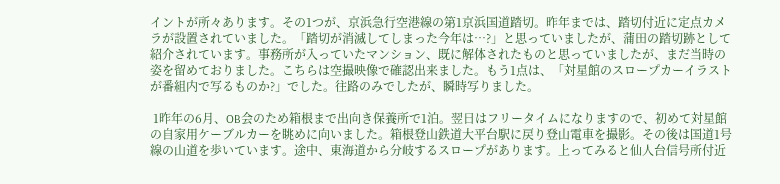イントが所々あります。その1つが、京浜急行空港線の第1京浜国道踏切。昨年までは、踏切付近に定点カメラが設置されていました。「踏切が消滅してしまった今年は…?」と思っていましたが、蒲田の踏切跡として紹介されています。事務所が入っていたマンション、既に解体されたものと思っていましたが、まだ当時の姿を留めておりました。こちらは空撮映像で確認出来ました。もう1点は、「対星館のスロープカーイラストが番組内で写るものか?」でした。往路のみでしたが、瞬時写りました。

 1昨年の6月、OB会のため箱根まで出向き保養所で1泊。翌日はフリータイムになりますので、初めて対星館の自家用ケーブルカーを眺めに向いました。箱根登山鉄道大平台駅に戻り登山電車を撮影。その後は国道1号線の山道を歩いています。途中、東海道から分岐するスロープがあります。上ってみると仙人台信号所付近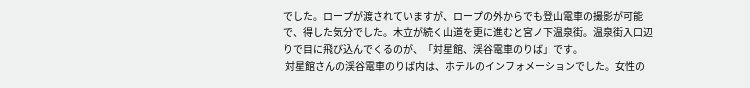でした。ロープが渡されていますが、ロープの外からでも登山電車の撮影が可能で、得した気分でした。木立が続く山道を更に進むと宮ノ下温泉街。温泉街入口辺りで目に飛び込んでくるのが、「対星館、渓谷電車のりば」です。
 対星館さんの渓谷電車のりば内は、ホテルのインフォメーションでした。女性の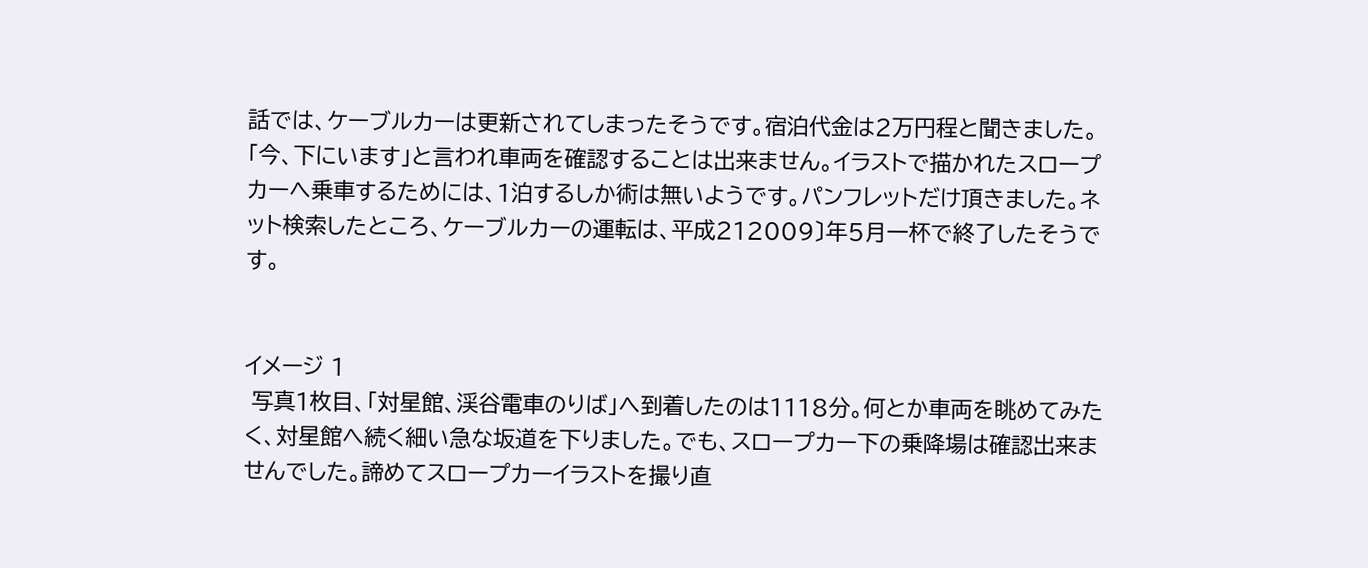話では、ケーブルカーは更新されてしまったそうです。宿泊代金は2万円程と聞きました。「今、下にいます」と言われ車両を確認することは出来ません。イラストで描かれたスロープカーへ乗車するためには、1泊するしか術は無いようです。パンフレットだけ頂きました。ネット検索したところ、ケーブルカーの運転は、平成212009〕年5月一杯で終了したそうです。


イメージ 1
 写真1枚目、「対星館、渓谷電車のりば」へ到着したのは1118分。何とか車両を眺めてみたく、対星館へ続く細い急な坂道を下りました。でも、スロープカー下の乗降場は確認出来ませんでした。諦めてスロープカーイラストを撮り直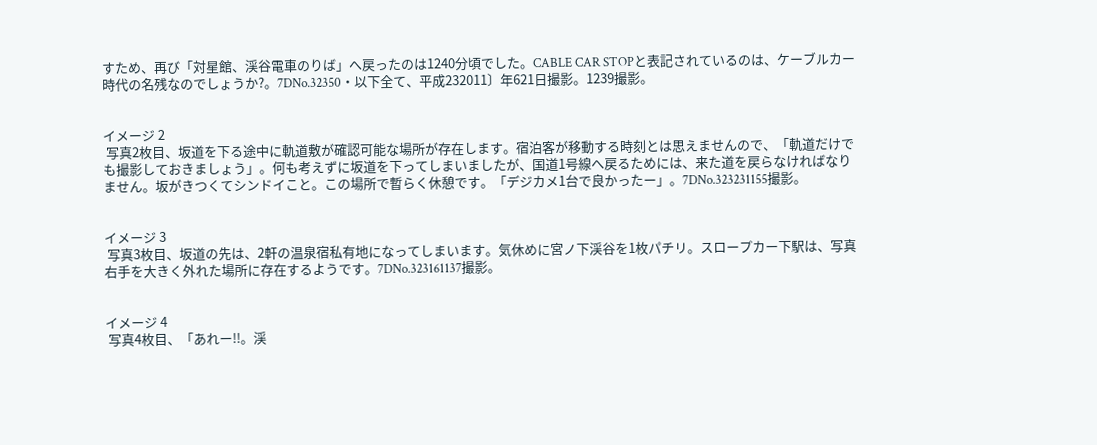すため、再び「対星館、渓谷電車のりば」へ戻ったのは1240分頃でした。CABLE CAR STOPと表記されているのは、ケーブルカー時代の名残なのでしょうか?。7DNo.32350・以下全て、平成232011〕年621日撮影。1239撮影。


イメージ 2
 写真2枚目、坂道を下る途中に軌道敷が確認可能な場所が存在します。宿泊客が移動する時刻とは思えませんので、「軌道だけでも撮影しておきましょう」。何も考えずに坂道を下ってしまいましたが、国道1号線へ戻るためには、来た道を戻らなければなりません。坂がきつくてシンドイこと。この場所で暫らく休憩です。「デジカメ1台で良かったー」。7DNo.323231155撮影。


イメージ 3
 写真3枚目、坂道の先は、2軒の温泉宿私有地になってしまいます。気休めに宮ノ下渓谷を1枚パチリ。スロープカー下駅は、写真右手を大きく外れた場所に存在するようです。7DNo.323161137撮影。


イメージ 4
 写真4枚目、「あれー!!。渓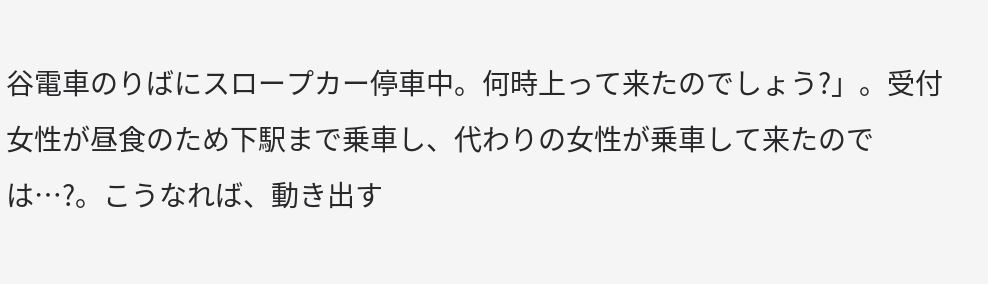谷電車のりばにスロープカー停車中。何時上って来たのでしょう?」。受付女性が昼食のため下駅まで乗車し、代わりの女性が乗車して来たのでは…?。こうなれば、動き出す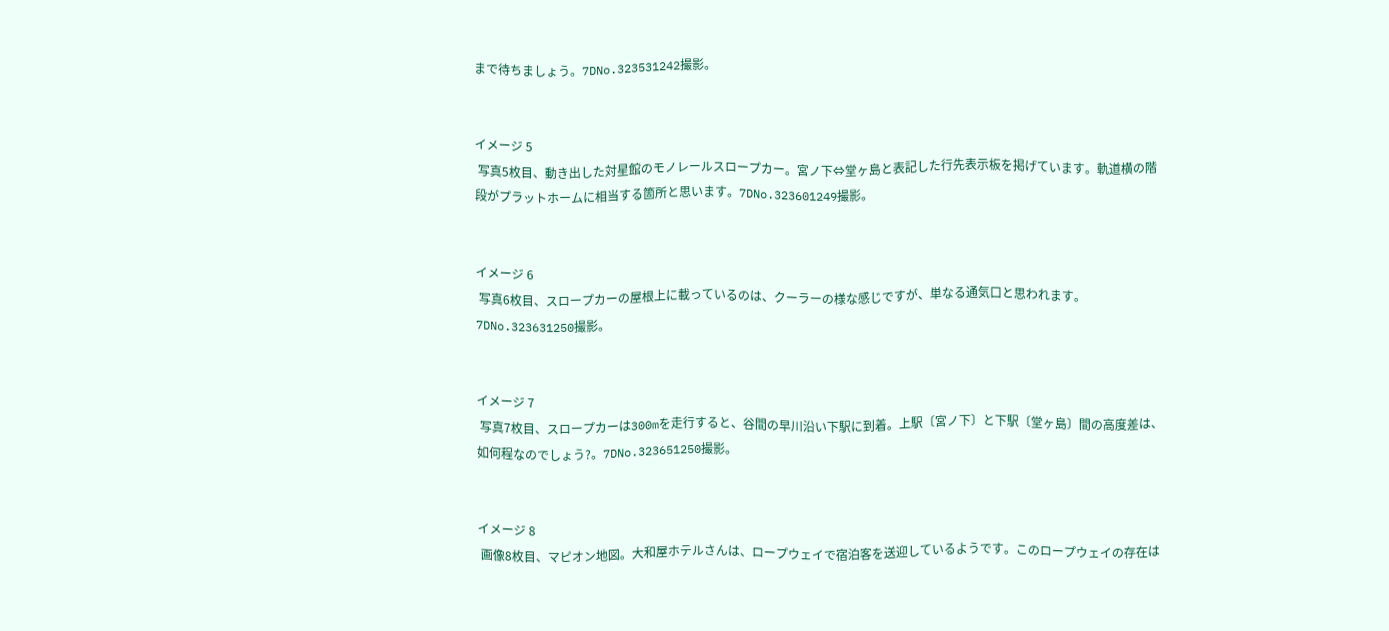まで待ちましょう。7DNo.323531242撮影。


イメージ 5
 写真5枚目、動き出した対星館のモノレールスロープカー。宮ノ下⇔堂ヶ島と表記した行先表示板を掲げています。軌道横の階段がプラットホームに相当する箇所と思います。7DNo.323601249撮影。


イメージ 6
 写真6枚目、スロープカーの屋根上に載っているのは、クーラーの様な感じですが、単なる通気口と思われます。7DNo.323631250撮影。


イメージ 7
 写真7枚目、スロープカーは300mを走行すると、谷間の早川沿い下駅に到着。上駅〔宮ノ下〕と下駅〔堂ヶ島〕間の高度差は、如何程なのでしょう?。7DNo.323651250撮影。


イメージ 8
 画像8枚目、マピオン地図。大和屋ホテルさんは、ロープウェイで宿泊客を送迎しているようです。このロープウェイの存在は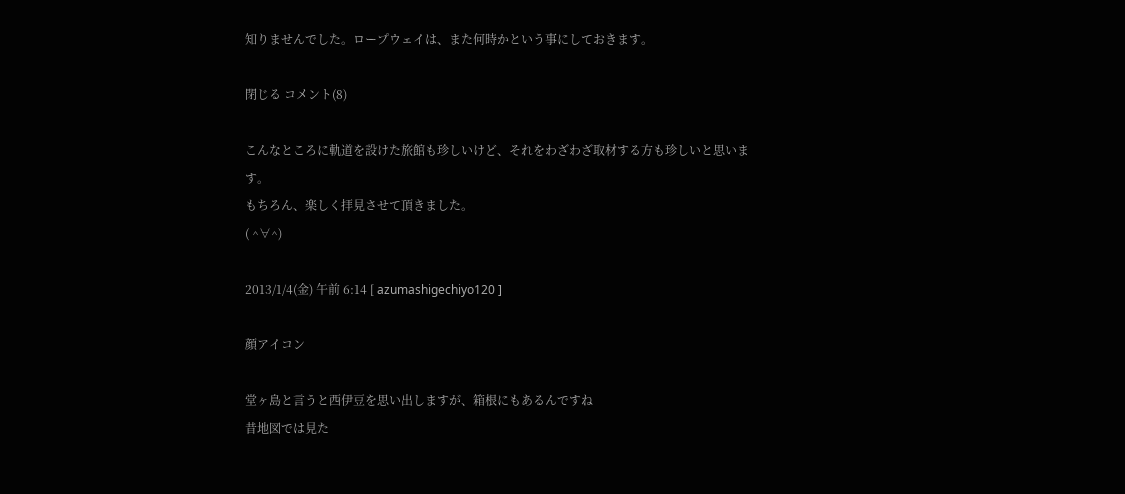知りませんでした。ロープウェイは、また何時かという事にしておきます。

閉じる コメント(8)

こんなところに軌道を設けた旅館も珍しいけど、それをわざわざ取材する方も珍しいと思います。
もちろん、楽しく拝見させて頂きました。
( ^∀^)

2013/1/4(金) 午前 6:14 [ azumashigechiyo120 ]

顔アイコン

堂ヶ島と言うと西伊豆を思い出しますが、箱根にもあるんですね
昔地図では見た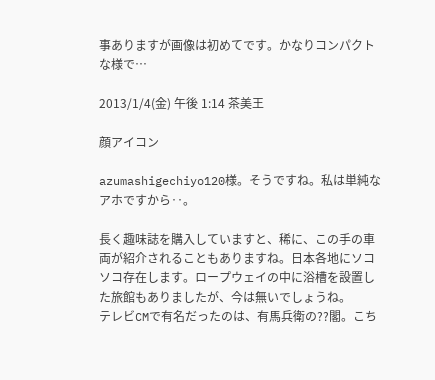事ありますが画像は初めてです。かなりコンパクトな様で…

2013/1/4(金) 午後 1:14 茶美王

顔アイコン

azumashigechiyo120様。そうですね。私は単純なアホですから‥。

長く趣味誌を購入していますと、稀に、この手の車両が紹介されることもありますね。日本各地にソコソコ存在します。ロープウェイの中に浴槽を設置した旅館もありましたが、今は無いでしょうね。
テレビCMで有名だったのは、有馬兵衛の??閣。こち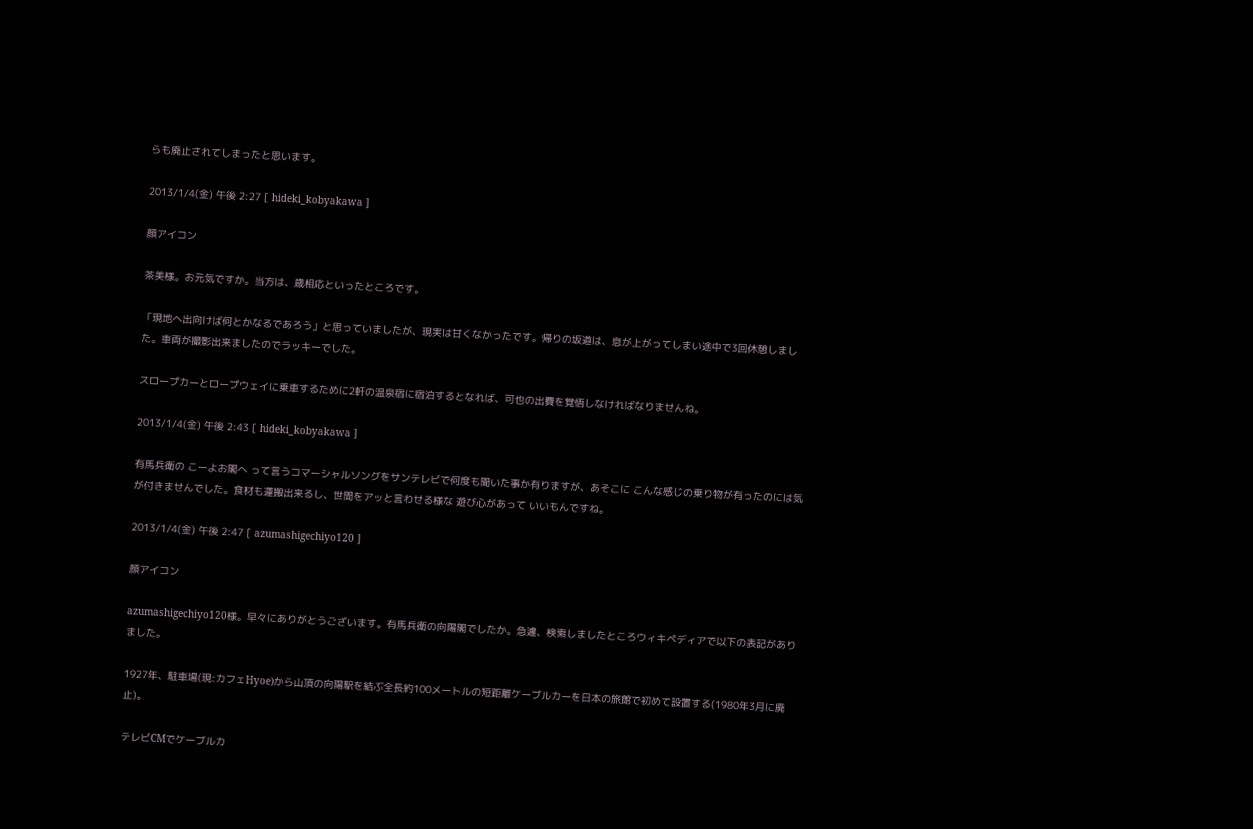らも廃止されてしまったと思います。

2013/1/4(金) 午後 2:27 [ hideki_kobyakawa ]

顔アイコン

茶美様。お元気ですか。当方は、歳相応といったところです。

「現地へ出向けば何とかなるであろう」と思っていましたが、現実は甘くなかったです。帰りの坂道は、息が上がってしまい途中で3回休憩しました。車両が撮影出来ましたのでラッキーでした。

スロープカーとロープウェイに乗車するために2軒の温泉宿に宿泊するとなれば、可也の出費を覚悟しなければなりませんね。

2013/1/4(金) 午後 2:43 [ hideki_kobyakawa ]

有馬兵衛の こーよお閣へ って言うコマーシャルソングをサンテレビで何度も聞いた事か有りますが、あそこに こんな感じの乗り物が有ったのには気が付きませんでした。食材も運搬出来るし、世間をアッと言わせる様な 遊び心があって いいもんですね。

2013/1/4(金) 午後 2:47 [ azumashigechiyo120 ]

顔アイコン

azumashigechiyo120様。早々にありがとうございます。有馬兵衛の向陽閣でしたか。急遽、検索しましたところウィキペディアで以下の表記がありました。

1927年、駐車場(現:カフェHyoe)から山頂の向陽駅を結ぶ全長約100メートルの短距離ケーブルカーを日本の旅館で初めて設置する(1980年3月に廃止)。

テレビCMでケーブルカ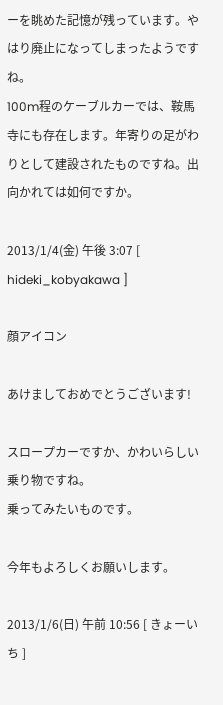ーを眺めた記憶が残っています。やはり廃止になってしまったようですね。
100m程のケーブルカーでは、鞍馬寺にも存在します。年寄りの足がわりとして建設されたものですね。出向かれては如何ですか。

2013/1/4(金) 午後 3:07 [ hideki_kobyakawa ]

顔アイコン

あけましておめでとうございます!

スロープカーですか、かわいらしい乗り物ですね。
乗ってみたいものです。

今年もよろしくお願いします。

2013/1/6(日) 午前 10:56 [ きょーいち ]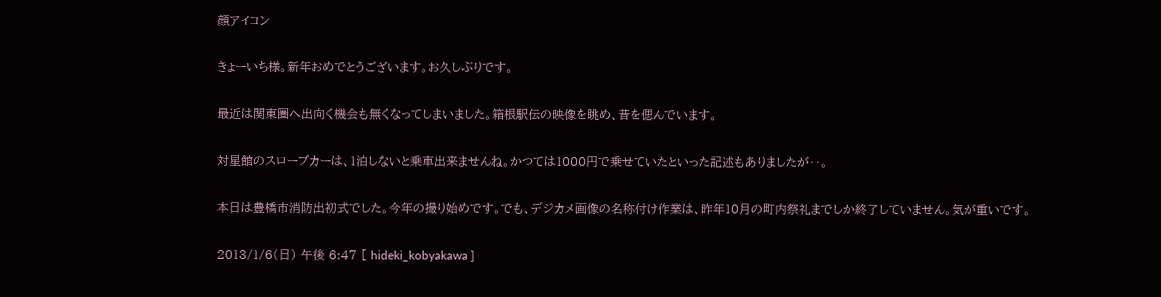顔アイコン

きょーいち様。新年おめでとうございます。お久しぶりです。

最近は関東圏へ出向く機会も無くなってしまいました。箱根駅伝の映像を眺め、昔を偲んでいます。

対星館のスロープカーは、1泊しないと乗車出来ませんね。かつては1000円で乗せていたといった記述もありましたが‥。

本日は豊橋市消防出初式でした。今年の撮り始めです。でも、デジカメ画像の名称付け作業は、昨年10月の町内祭礼までしか終了していません。気が重いです。

2013/1/6(日) 午後 6:47 [ hideki_kobyakawa ]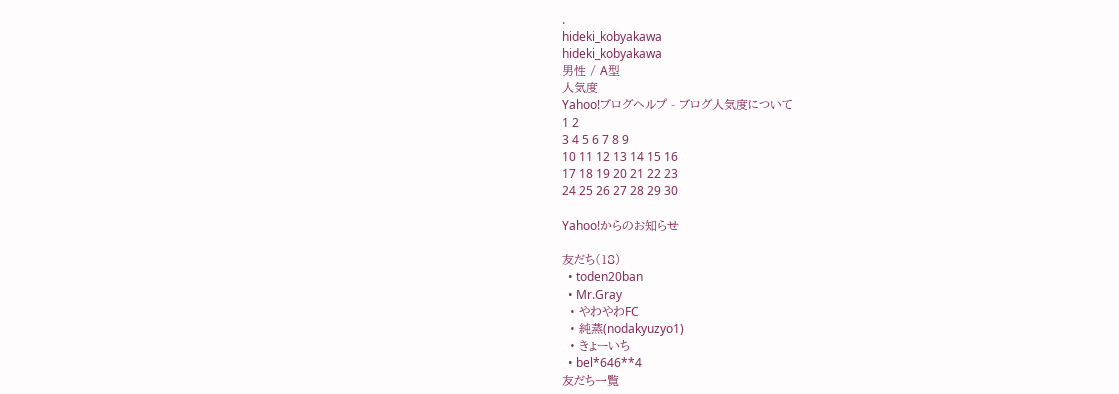.
hideki_kobyakawa
hideki_kobyakawa
男性 / A型
人気度
Yahoo!ブログヘルプ - ブログ人気度について
1 2
3 4 5 6 7 8 9
10 11 12 13 14 15 16
17 18 19 20 21 22 23
24 25 26 27 28 29 30

Yahoo!からのお知らせ

友だち(18)
  • toden20ban
  • Mr.Gray
  • やわやわFC
  • 純蒸(nodakyuzyo1)
  • きょーいち
  • bel*646**4
友だち一覧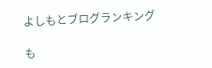よしもとブログランキング

も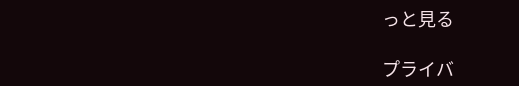っと見る

プライバ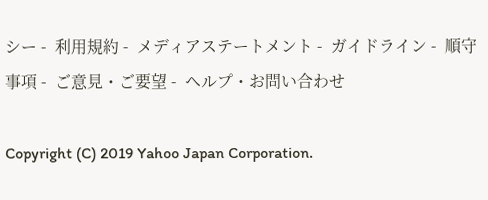シー -  利用規約 -  メディアステートメント -  ガイドライン -  順守事項 -  ご意見・ご要望 -  ヘルプ・お問い合わせ

Copyright (C) 2019 Yahoo Japan Corporation.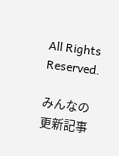All Rights Reserved.

みんなの更新記事